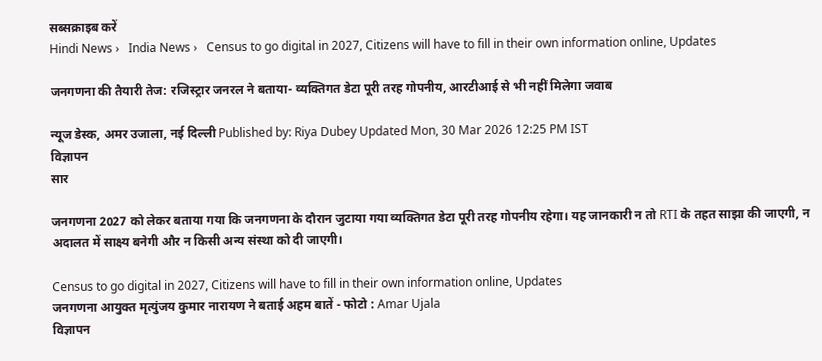सब्सक्राइब करें
Hindi News ›   India News ›   Census to go digital in 2027, Citizens will have to fill in their own information online, Updates

जनगणना की तैयारी तेज: रजिस्ट्रार जनरल ने बताया- व्यक्तिगत डेटा पूरी तरह गोपनीय, आरटीआई से भी नहीं मिलेगा जवाब

न्यूज डेस्क, अमर उजाला, नई दिल्ली Published by: Riya Dubey Updated Mon, 30 Mar 2026 12:25 PM IST
विज्ञापन
सार

जनगणना 2027 को लेकर बताया गया कि जनगणना के दौरान जुटाया गया व्यक्तिगत डेटा पूरी तरह गोपनीय रहेगा। यह जानकारी न तो RTI के तहत साझा की जाएगी, न अदालत में साक्ष्य बनेगी और न किसी अन्य संस्था को दी जाएगी।

Census to go digital in 2027, Citizens will have to fill in their own information online, Updates
जनगणना आयुक्त मृत्युंजय कुमार नारायण ने बताई अहम बातें - फोटो : Amar Ujala
विज्ञापन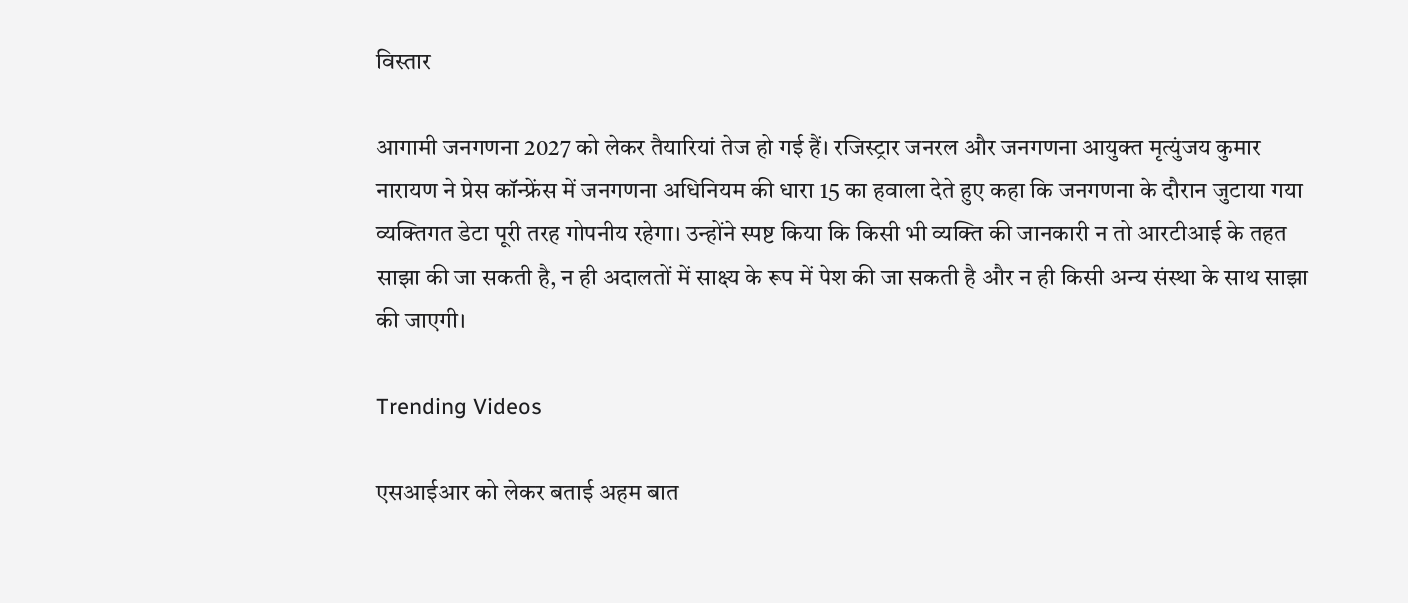विस्तार

आगामी जनगणना 2027 को लेकर तैयारियां तेज हो गई हैं। रजिस्ट्रार जनरल और जनगणना आयुक्त मृत्युंजय कुमार नारायण ने प्रेस कॉन्फ्रेंस में जनगणना अधिनियम की धारा 15 का हवाला देते हुए कहा कि जनगणना के दौरान जुटाया गया व्यक्तिगत डेटा पूरी तरह गोपनीय रहेगा। उन्होंने स्पष्ट किया कि किसी भी व्यक्ति की जानकारी न तो आरटीआई के तहत साझा की जा सकती है, न ही अदालतों में साक्ष्य के रूप में पेश की जा सकती है और न ही किसी अन्य संस्था के साथ साझा की जाएगी।

Trending Videos

एसआईआर को लेकर बताई अहम बात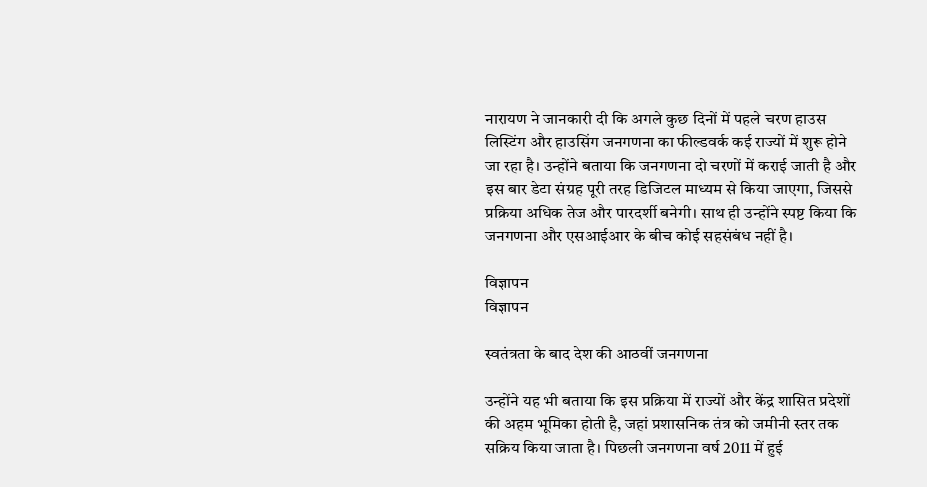नारायण ने जानकारी दी कि अगले कुछ दिनों में पहले चरण हाउस लिस्टिंग और हाउसिंग जनगणना का फील्डवर्क कई राज्यों में शुरू होने जा रहा है। उन्होंने बताया कि जनगणना दो चरणों में कराई जाती है और इस बार डेटा संग्रह पूरी तरह डिजिटल माध्यम से किया जाएगा, जिससे प्रक्रिया अधिक तेज और पारदर्शी बनेगी। साथ ही उन्होंने स्पष्ट किया कि जनगणना और एसआईआर के बीच कोई सहसंबंध नहीं है।

विज्ञापन
विज्ञापन

स्वतंत्रता के बाद देश की आठवीं जनगणना

उन्होंने यह भी बताया कि इस प्रक्रिया में राज्यों और केंद्र शासित प्रदेशों की अहम भूमिका होती है, जहां प्रशासनिक तंत्र को जमीनी स्तर तक सक्रिय किया जाता है। पिछली जनगणना वर्ष 2011 में हुई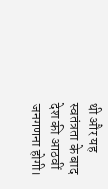थी और यह स्वतंत्रता के बाद देश की आठवीं जनगणना होगी।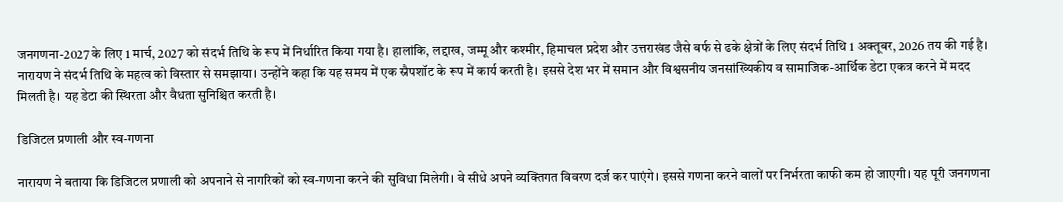जनगणना-2027 के लिए 1 मार्च, 2027 को संदर्भ तिथि के रूप में निर्धारित किया गया है। हालांकि, लद्दाख, जम्मू और कश्मीर, हिमाचल प्रदेश और उत्तराखंड जैसे बर्फ से ढके क्षेत्रों के लिए संदर्भ तिथि 1 अक्तूबर, 2026 तय की गई है। नारायण ने संदर्भ तिथि के महत्व को विस्तार से समझाया। उन्होंने कहा कि यह समय में एक स्नैपशॉट के रूप में कार्य करती है। इससे देश भर में समान और विश्वसनीय जनसांख्यिकीय व सामाजिक-आर्थिक डेटा एकत्र करने में मदद मिलती है। यह डेटा की स्थिरता और वैधता सुनिश्चित करती है।

डिजिटल प्रणाली और स्व-गणना

नारायण ने बताया कि डिजिटल प्रणाली को अपनाने से नागरिकों को स्व-गणना करने की सुविधा मिलेगी। वे सीधे अपने व्यक्तिगत विवरण दर्ज कर पाएंगे। इससे गणना करने वालों पर निर्भरता काफी कम हो जाएगी। यह पूरी जनगणना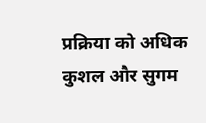प्रक्रिया को अधिक कुशल और सुगम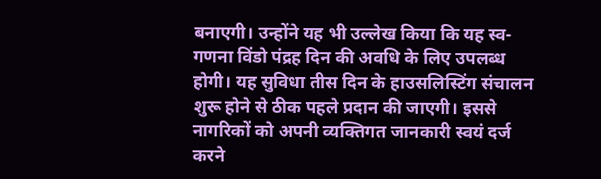बनाएगी। उन्होंने यह भी उल्लेख किया कि यह स्व-गणना विंडो पंद्रह दिन की अवधि के लिए उपलब्ध होगी। यह सुविधा तीस दिन के हाउसलिस्टिंग संचालन शुरू होने से ठीक पहले प्रदान की जाएगी। इससे नागरिकों को अपनी व्यक्तिगत जानकारी स्वयं दर्ज करने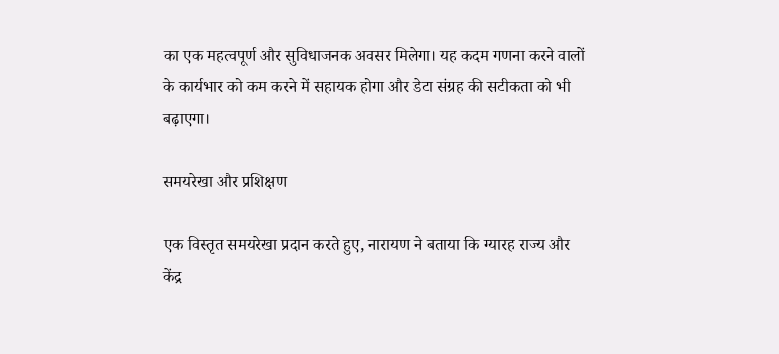का एक महत्वपूर्ण और सुविधाजनक अवसर मिलेगा। यह कदम गणना करने वालों के कार्यभार को कम करने में सहायक होगा और डेटा संग्रह की सटीकता को भी बढ़ाएगा।

समयरेखा और प्रशिक्षण

एक विस्तृत समयरेखा प्रदान करते हुए, नारायण ने बताया कि ग्यारह राज्य और केंद्र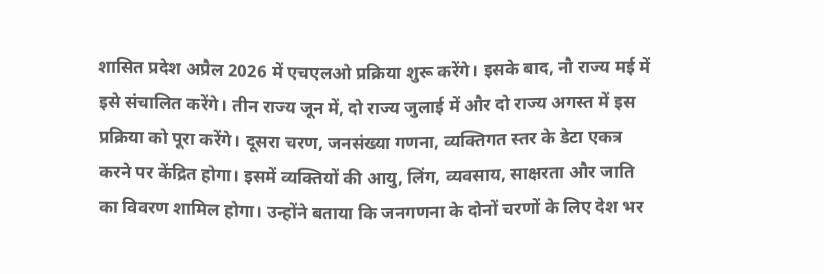शासित प्रदेश अप्रैल 2026 में एचएलओ प्रक्रिया शुरू करेंगे। इसके बाद, नौ राज्य मई में इसे संचालित करेंगे। तीन राज्य जून में, दो राज्य जुलाई में और दो राज्य अगस्त में इस प्रक्रिया को पूरा करेंगे। दूसरा चरण, जनसंख्या गणना, व्यक्तिगत स्तर के डेटा एकत्र करने पर केंद्रित होगा। इसमें व्यक्तियों की आयु, लिंग, व्यवसाय, साक्षरता और जाति का विवरण शामिल होगा। उन्होंने बताया कि जनगणना के दोनों चरणों के लिए देश भर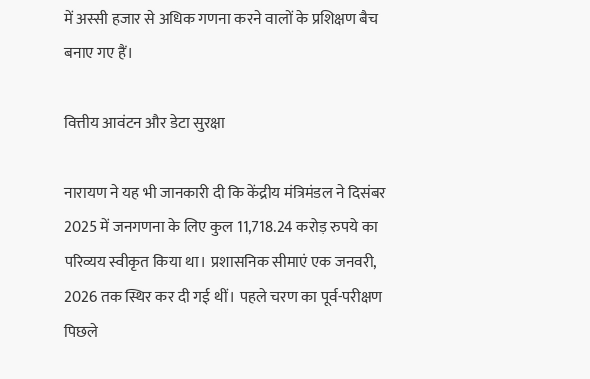में अस्सी हजार से अधिक गणना करने वालों के प्रशिक्षण बैच बनाए गए हैं।

वित्तीय आवंटन और डेटा सुरक्षा

नारायण ने यह भी जानकारी दी कि केंद्रीय मंत्रिमंडल ने दिसंबर 2025 में जनगणना के लिए कुल 11,718.24 करोड़ रुपये का परिव्यय स्वीकृत किया था। प्रशासनिक सीमाएं एक जनवरी, 2026 तक स्थिर कर दी गई थीं। पहले चरण का पूर्व-परीक्षण पिछले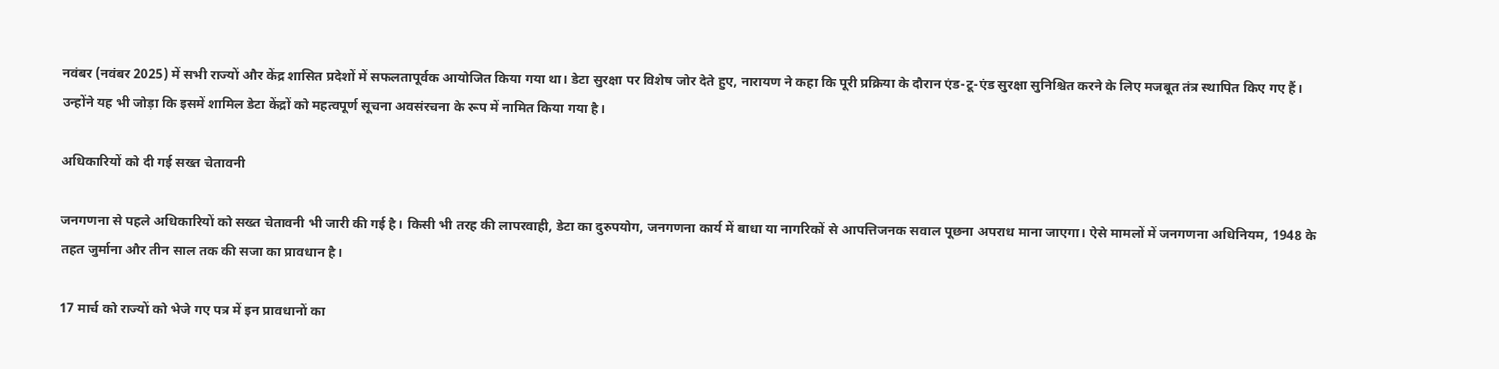नवंबर (नवंबर 2025) में सभी राज्यों और केंद्र शासित प्रदेशों में सफलतापूर्वक आयोजित किया गया था। डेटा सुरक्षा पर विशेष जोर देते हुए, नारायण ने कहा कि पूरी प्रक्रिया के दौरान एंड-टू-एंड सुरक्षा सुनिश्चित करने के लिए मजबूत तंत्र स्थापित किए गए हैं। उन्होंने यह भी जोड़ा कि इसमें शामिल डेटा केंद्रों को महत्वपूर्ण सूचना अवसंरचना के रूप में नामित किया गया है।

अधिकारियों को दी गई सख्त चेतावनी

जनगणना से पहले अधिकारियों को सख्त चेतावनी भी जारी की गई है। किसी भी तरह की लापरवाही, डेटा का दुरुपयोग, जनगणना कार्य में बाधा या नागरिकों से आपत्तिजनक सवाल पूछना अपराध माना जाएगा। ऐसे मामलों में जनगणना अधिनियम, 1948 के तहत जुर्माना और तीन साल तक की सजा का प्रावधान है।

17 मार्च को राज्यों को भेजे गए पत्र में इन प्रावधानों का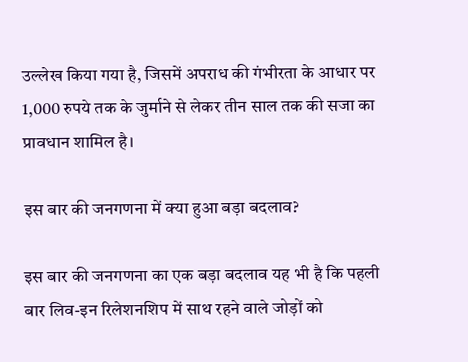उल्लेख किया गया है, जिसमें अपराध की गंभीरता के आधार पर 1,000 रुपये तक के जुर्माने से लेकर तीन साल तक की सजा का प्रावधान शामिल है।

इस बार की जनगणना में क्या हुआ बड़ा बदलाव?

इस बार की जनगणना का एक बड़ा बदलाव यह भी है कि पहली बार लिव-इन रिलेशनशिप में साथ रहने वाले जोड़ों को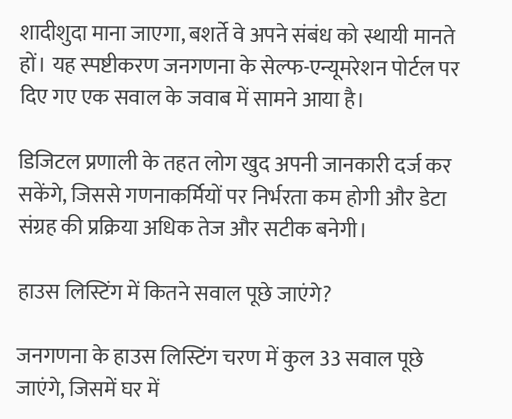शादीशुदा माना जाएगा, बशर्ते वे अपने संबंध को स्थायी मानते हों। यह स्पष्टीकरण जनगणना के सेल्फ-एन्यूमरेशन पोर्टल पर दिए गए एक सवाल के जवाब में सामने आया है।

डिजिटल प्रणाली के तहत लोग खुद अपनी जानकारी दर्ज कर सकेंगे, जिससे गणनाकर्मियों पर निर्भरता कम होगी और डेटा संग्रह की प्रक्रिया अधिक तेज और सटीक बनेगी।

हाउस लिस्टिंग में कितने सवाल पूछे जाएंगे?

जनगणना के हाउस लिस्टिंग चरण में कुल 33 सवाल पूछे जाएंगे, जिसमें घर में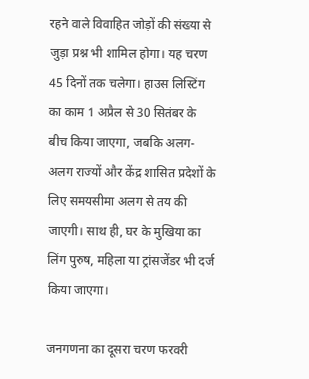रहने वाले विवाहित जोड़ों की संख्या से जुड़ा प्रश्न भी शामिल होगा। यह चरण 45 दिनों तक चलेगा। हाउस लिस्टिंग का काम 1 अप्रैल से 30 सितंबर के बीच किया जाएगा, जबकि अलग-अलग राज्यों और केंद्र शासित प्रदेशों के लिए समयसीमा अलग से तय की जाएगी। साथ ही, घर के मुखिया का लिंग पुरुष, महिला या ट्रांसजेंडर भी दर्ज किया जाएगा।

जनगणना का दूसरा चरण फरवरी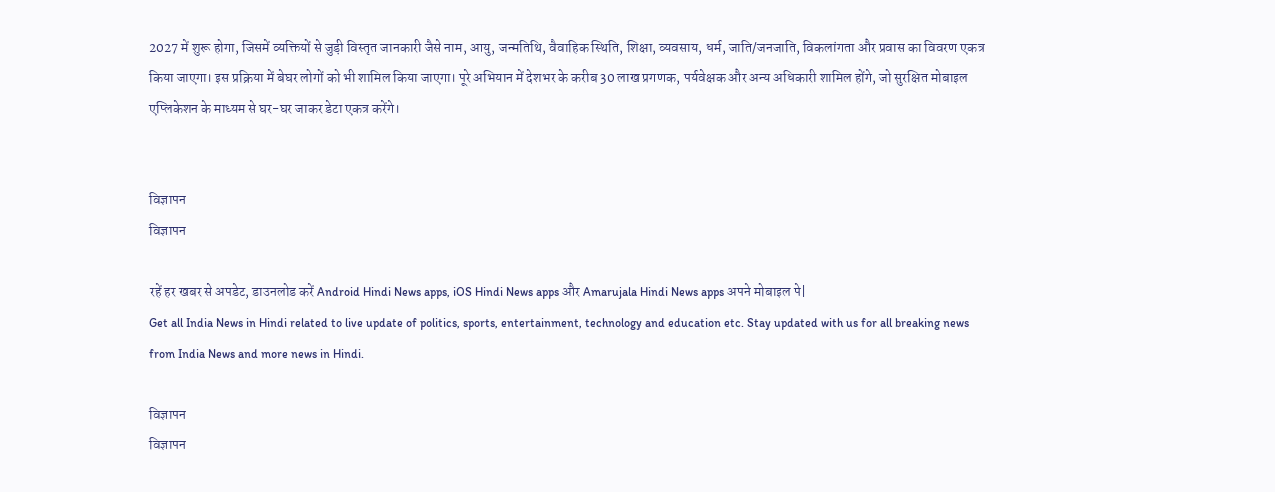2027 में शुरू होगा, जिसमें व्यक्तियों से जुड़ी विस्तृत जानकारी जैसे नाम, आयु, जन्मतिथि, वैवाहिक स्थिति, शिक्षा, व्यवसाय, धर्म, जाति/जनजाति, विकलांगता और प्रवास का विवरण एकत्र किया जाएगा। इस प्रक्रिया में बेघर लोगों को भी शामिल किया जाएगा। पूरे अभियान में देशभर के करीब 30 लाख प्रगणक, पर्यवेक्षक और अन्य अधिकारी शामिल होंगे, जो सुरक्षित मोबाइल एप्लिकेशन के माध्यम से घर-घर जाकर डेटा एकत्र करेंगे।


विज्ञापन
विज्ञापन

रहें हर खबर से अपडेट, डाउनलोड करें Android Hindi News apps, iOS Hindi News apps और Amarujala Hindi News apps अपने मोबाइल पे|
Get all India News in Hindi related to live update of politics, sports, entertainment, technology and education etc. Stay updated with us for all breaking news from India News and more news in Hindi.

विज्ञापन
विज्ञापन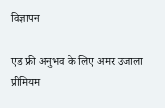विज्ञापन

एड फ्री अनुभव के लिए अमर उजाला प्रीमियम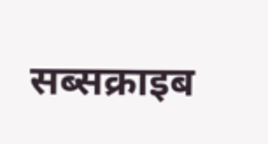सब्सक्राइब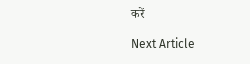करें

Next Article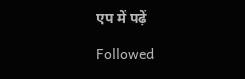एप में पढ़ें

Followed